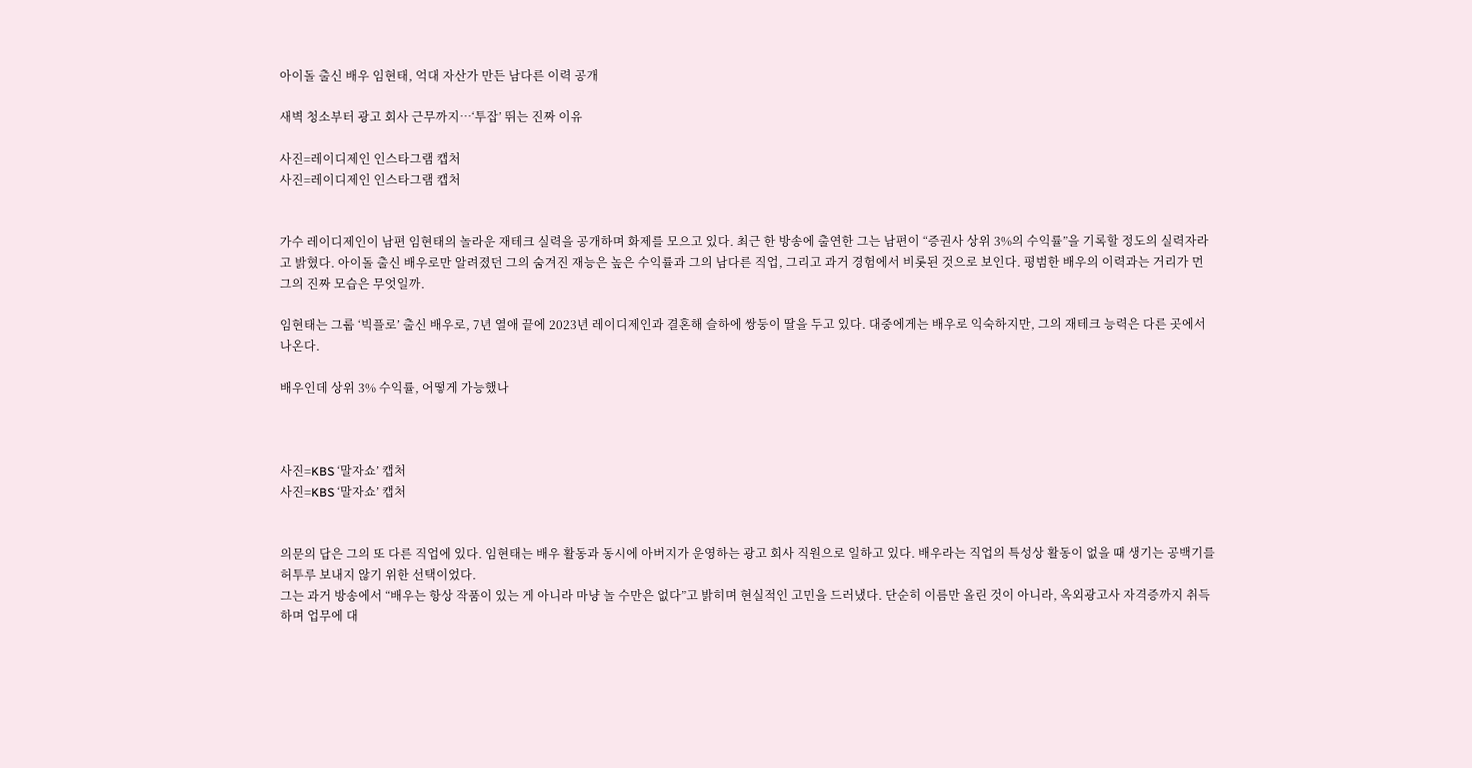아이돌 출신 배우 임현태, 억대 자산가 만든 남다른 이력 공개

새벽 청소부터 광고 회사 근무까지…‘투잡’ 뛰는 진짜 이유

사진=레이디제인 인스타그램 캡처
사진=레이디제인 인스타그램 캡처


가수 레이디제인이 남편 임현태의 놀라운 재테크 실력을 공개하며 화제를 모으고 있다. 최근 한 방송에 출연한 그는 남편이 “증권사 상위 3%의 수익률”을 기록할 정도의 실력자라고 밝혔다. 아이돌 출신 배우로만 알려졌던 그의 숨겨진 재능은 높은 수익률과 그의 남다른 직업, 그리고 과거 경험에서 비롯된 것으로 보인다. 평범한 배우의 이력과는 거리가 먼 그의 진짜 모습은 무엇일까.

임현태는 그룹 ‘빅플로’ 출신 배우로, 7년 열애 끝에 2023년 레이디제인과 결혼해 슬하에 쌍둥이 딸을 두고 있다. 대중에게는 배우로 익숙하지만, 그의 재테크 능력은 다른 곳에서 나온다.

배우인데 상위 3% 수익률, 어떻게 가능했나



사진=KBS ‘말자쇼’ 캡처
사진=KBS ‘말자쇼’ 캡처


의문의 답은 그의 또 다른 직업에 있다. 임현태는 배우 활동과 동시에 아버지가 운영하는 광고 회사 직원으로 일하고 있다. 배우라는 직업의 특성상 활동이 없을 때 생기는 공백기를 허투루 보내지 않기 위한 선택이었다.
그는 과거 방송에서 “배우는 항상 작품이 있는 게 아니라 마냥 놀 수만은 없다”고 밝히며 현실적인 고민을 드러냈다. 단순히 이름만 올린 것이 아니라, 옥외광고사 자격증까지 취득하며 업무에 대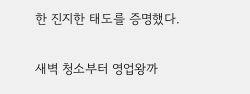한 진지한 태도를 증명했다.

새벽 청소부터 영업왕까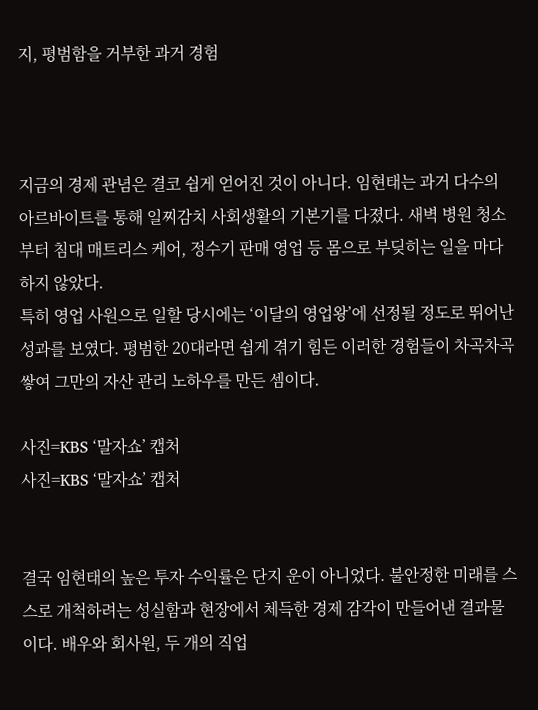지, 평범함을 거부한 과거 경험



지금의 경제 관념은 결코 쉽게 얻어진 것이 아니다. 임현태는 과거 다수의 아르바이트를 통해 일찌감치 사회생활의 기본기를 다졌다. 새벽 병원 청소부터 침대 매트리스 케어, 정수기 판매 영업 등 몸으로 부딪히는 일을 마다하지 않았다.
특히 영업 사원으로 일할 당시에는 ‘이달의 영업왕’에 선정될 정도로 뛰어난 성과를 보였다. 평범한 20대라면 쉽게 겪기 힘든 이러한 경험들이 차곡차곡 쌓여 그만의 자산 관리 노하우를 만든 셈이다.

사진=KBS ‘말자쇼’ 캡처
사진=KBS ‘말자쇼’ 캡처


결국 임현태의 높은 투자 수익률은 단지 운이 아니었다. 불안정한 미래를 스스로 개척하려는 성실함과 현장에서 체득한 경제 감각이 만들어낸 결과물이다. 배우와 회사원, 두 개의 직업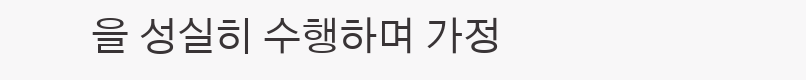을 성실히 수행하며 가정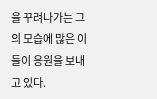을 꾸려나가는 그의 모습에 많은 이들이 응원을 보내고 있다.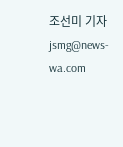조선미 기자 jsmg@news-wa.com